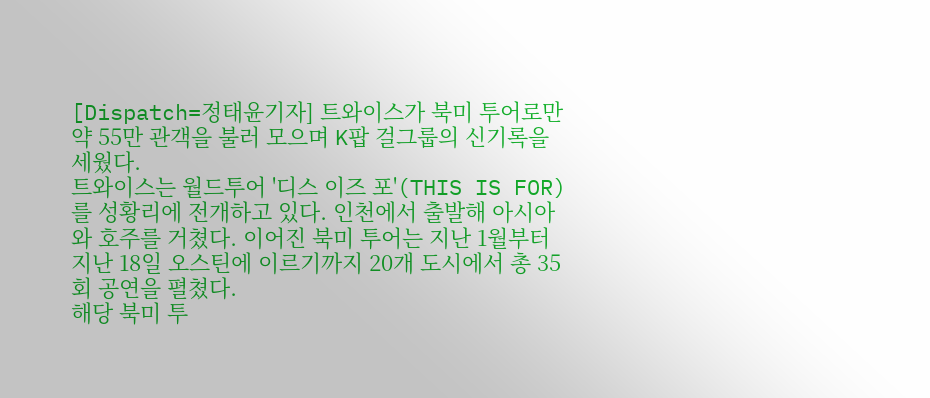[Dispatch=정태윤기자] 트와이스가 북미 투어로만 약 55만 관객을 불러 모으며 K팝 걸그룹의 신기록을 세웠다.
트와이스는 월드투어 '디스 이즈 포'(THIS IS FOR)를 성황리에 전개하고 있다. 인천에서 출발해 아시아와 호주를 거쳤다. 이어진 북미 투어는 지난 1월부터 지난 18일 오스틴에 이르기까지 20개 도시에서 총 35회 공연을 펼쳤다.
해당 북미 투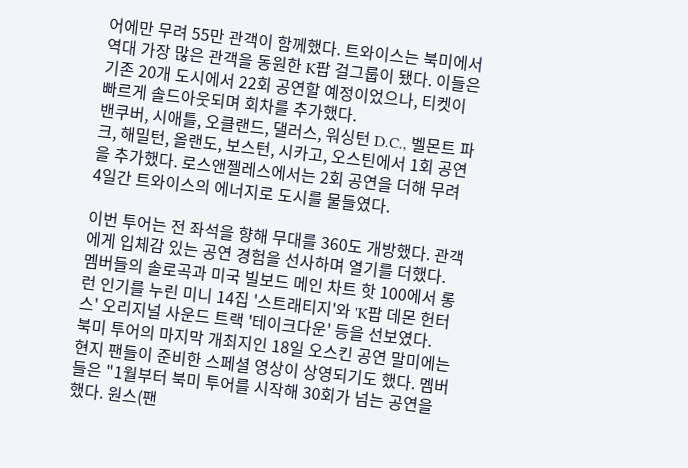어에만 무려 55만 관객이 함께했다. 트와이스는 북미에서 역대 가장 많은 관객을 동원한 K팝 걸그룹이 됐다. 이들은 기존 20개 도시에서 22회 공연할 예정이었으나, 티켓이 빠르게 솔드아웃되며 회차를 추가했다.
밴쿠버, 시애틀, 오클랜드, 댈러스, 워싱턴 D.C., 벨몬트 파크, 해밀턴, 올랜도, 보스턴, 시카고, 오스틴에서 1회 공연을 추가했다. 로스앤젤레스에서는 2회 공연을 더해 무려 4일간 트와이스의 에너지로 도시를 물들였다.

이번 투어는 전 좌석을 향해 무대를 360도 개방했다. 관객에게 입체감 있는 공연 경험을 선사하며 열기를 더했다. 멤버들의 솔로곡과 미국 빌보드 메인 차트 핫 100에서 롱런 인기를 누린 미니 14집 '스트래티지'와 'K팝 데몬 헌터스' 오리지널 사운드 트랙 '테이크다운' 등을 선보였다.
북미 투어의 마지막 개최지인 18일 오스킨 공연 말미에는 현지 팬들이 준비한 스페셜 영상이 상영되기도 했다. 멤버들은 "1월부터 북미 투어를 시작해 30회가 넘는 공연을 했다. 원스(팬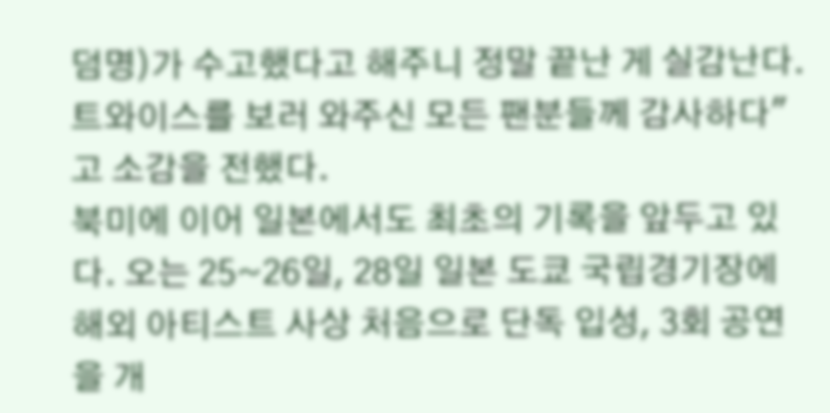덤명)가 수고했다고 해주니 정말 끝난 게 실감난다. 트와이스를 보러 와주신 모든 팬분들께 감사하다"고 소감을 전했다.
북미에 이어 일본에서도 최초의 기록을 앞두고 있다. 오는 25~26일, 28일 일본 도쿄 국립경기장에 해외 아티스트 사상 처음으로 단독 입성, 3회 공연을 개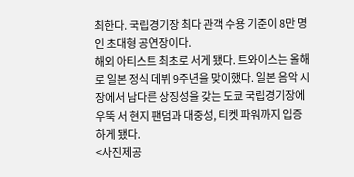최한다. 국립경기장 최다 관객 수용 기준이 8만 명인 초대형 공연장이다.
해외 아티스트 최초로 서게 됐다. 트와이스는 올해로 일본 정식 데뷔 9주년을 맞이했다. 일본 음악 시장에서 남다른 상징성을 갖는 도쿄 국립경기장에 우뚝 서 현지 팬덤과 대중성, 티켓 파워까지 입증하게 됐다.
<사진제공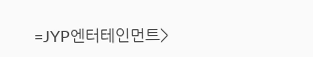=JYP엔터테인먼트>